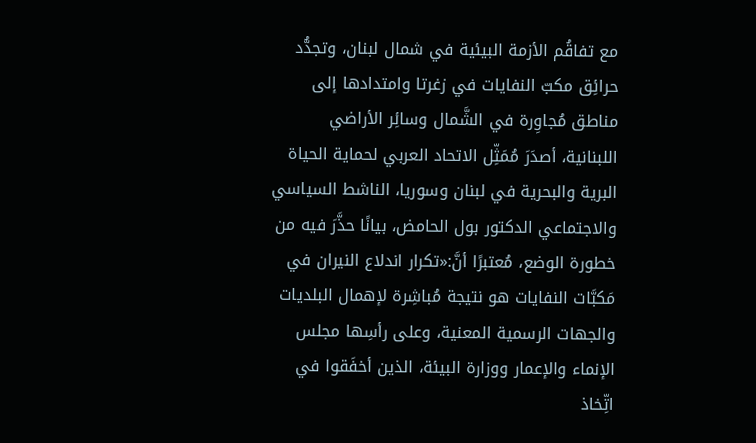مع تفاقُم الأزمة البيئية في شمال لبنان، وتجدُّد حرائِق مكبّ النفايات في زغرتا وامتدادها إلى مناطق مُجاوِرة في الشَّمال وسائِر الأراضي اللبنانية، أصدَرَ مُمَثِّل الاتحاد العربي لحماية الحياة البرية والبحرية في لبنان وسوريا، الناشط السياسي والاجتماعي الدكتور بول الحامض، بيانًا حذَّرَ فيه من خطورة الوضع، مُعتبرًا أنَّ:«تكرار اندلاع النيران في مَكبَّات النفايات هو نتيجة مُباشِرة لإهمال البلديات والجهات الرسمية المعنية، وعلى رأسِها مجلس الإنماء والإعمار ووزارة البيئة، الذين أخفَقوا في اتِّخاذ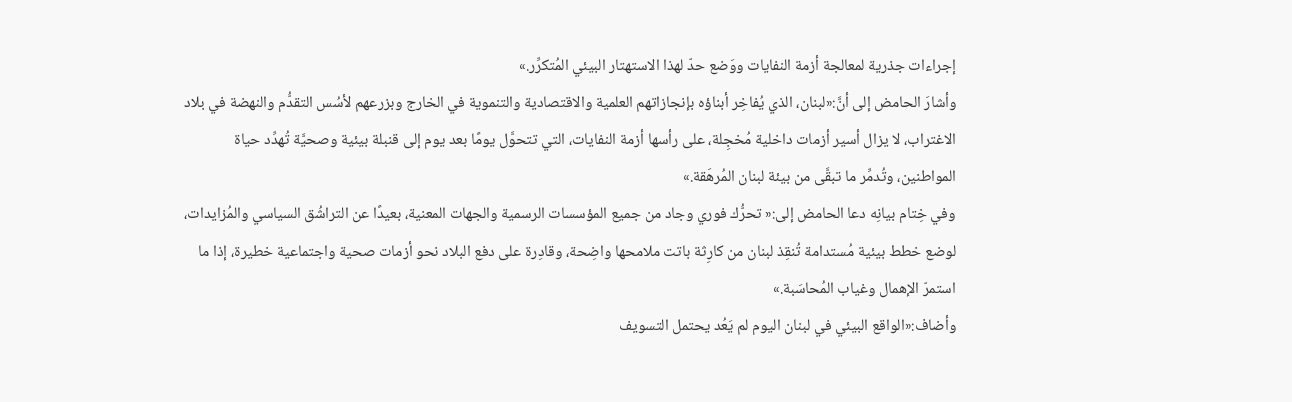إجراءات جذرية لمعالجة أزمة النفايات ووَضع حدّ لهذا الاستهتار البيئي المُتكرِّر.»
وأشارَ الحامض إلى أنَّ:«لبنان، الذي يُفاخِر أبناؤه بإنجازاتهم العلمية والاقتصادية والتنموية في الخارج وبزرعهم لأسُس التقدُّم والنهضة في بلاد الاغتراب، لا يزال أسير أزمات داخلية مُخجِلة، على رأسها أزمة النفايات، التي تتحوَّل يومًا بعد يوم إلى قنبلة بيئية وصحيَّة تُهدِّد حياة المواطنين، وتُدمِّر ما تبقَّى من بيئة لبنان المُرهَقة.»
وفي خِتام بيانِه دعا الحامض إلى:« تحرُّك فوري وجاد من جميع المؤسسات الرسمية والجهات المعنية، بعيدًا عن التراشُق السياسي والمُزايدات، لوضع خطط بيئية مُستدامة تُنقِذ لبنان من كارِثة باتت ملامحها واضِحة، وقادِرة على دفع البلاد نحو أزمات صحية واجتماعية خطيرة، إذا ما استمرّ الإهمال وغياب المُحاسَبة.»
وأضاف:«الواقع البيئي في لبنان اليوم لم يَعُد يحتمل التسويف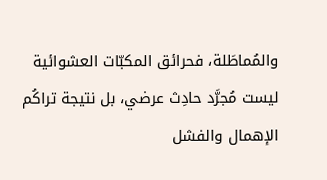والمُماطَلة، فحرائق المكبّات العشوائية ليست مُجرَّد حادِث عرضي، بل نتيجة تراكُم الإهمال والفشل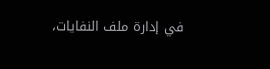في إدارة ملف النفايات،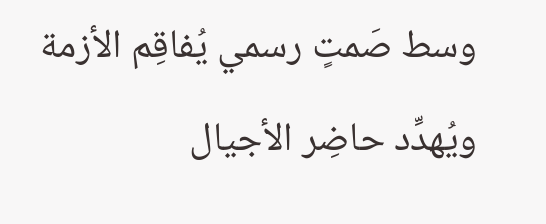وسط صَمتٍ رسمي يُفاقِم الأزمة ويُهدِّد حاضِر الأجيال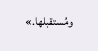ومُستقبلها.»